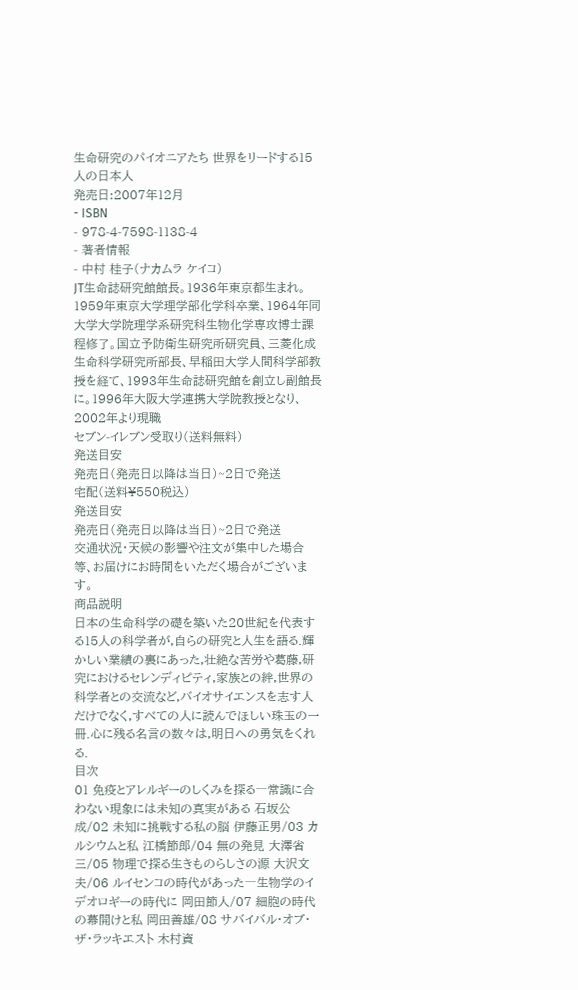生命研究のパイオニアたち 世界をリードする15人の日本人
発売日:2007年12月
- ISBN
- 978-4-7598-1138-4
- 著者情報
- 中村 桂子(ナカムラ ケイコ)
JT生命誌研究館館長。1936年東京都生まれ。1959年東京大学理学部化学科卒業、1964年同大学大学院理学系研究科生物化学専攻博士課程修了。国立予防衛生研究所研究員、三菱化成生命科学研究所部長、早稲田大学人間科学部教授を経て、1993年生命誌研究館を創立し副館長に。1996年大阪大学連携大学院教授となり、2002年より現職
セブン-イレブン受取り(送料無料)
発送目安
発売日(発売日以降は当日)~2日で発送
宅配(送料¥550税込)
発送目安
発売日(発売日以降は当日)~2日で発送
交通状況・天候の影響や注文が集中した場合等、お届けにお時間をいただく場合がございます。
商品説明
日本の生命科学の礎を築いた20世紀を代表する15人の科学者が,自らの研究と人生を語る.輝かしい業績の裏にあった,壮絶な苦労や葛藤,研究におけるセレンディピティ,家族との絆,世界の科学者との交流など,バイオサイエンスを志す人だけでなく,すべての人に読んでほしい珠玉の一冊.心に残る名言の数々は,明日への勇気をくれる.
目次
01 免疫とアレルギーのしくみを探る―常識に合わない現象には未知の真実がある 石坂公成/02 未知に挑戦する私の脳 伊藤正男/03 カルシウムと私 江橋節郎/04 無の発見 大澤省三/05 物理で探る生きものらしさの源 大沢文夫/06 ルイセンコの時代があった―生物学のイデオロギーの時代に 岡田節人/07 細胞の時代の幕開けと私 岡田善雄/08 サバイバル・オブ・ザ・ラッキエスト 木村資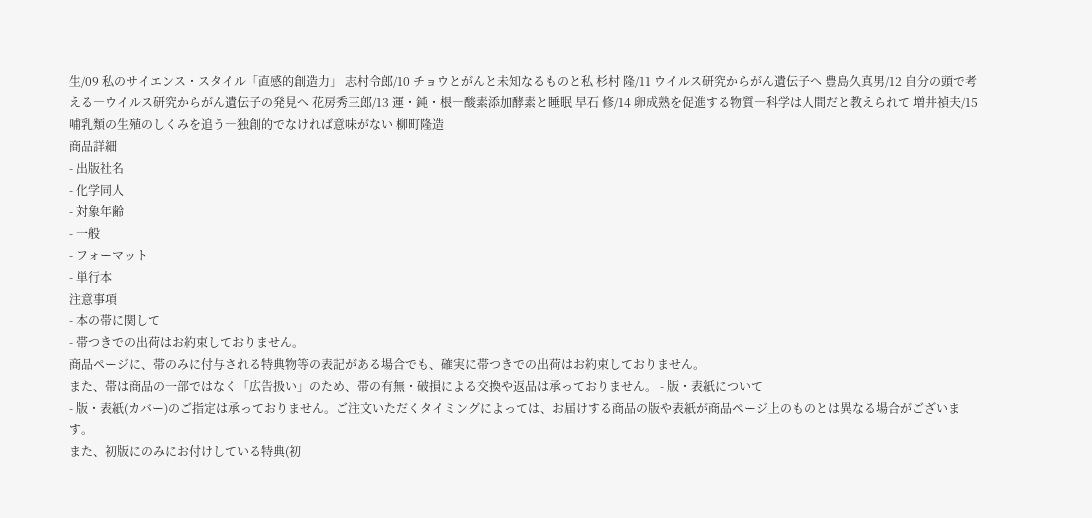生/09 私のサイエンス・スタイル「直感的創造力」 志村令郎/10 チョウとがんと未知なるものと私 杉村 隆/11 ウイルス研究からがん遺伝子へ 豊島久真男/12 自分の頭で考える―ウイルス研究からがん遺伝子の発見へ 花房秀三郎/13 運・鈍・根―酸素添加酵素と睡眠 早石 修/14 卵成熟を促進する物質―科学は人間だと教えられて 増井禎夫/15 哺乳類の生殖のしくみを追う―独創的でなければ意味がない 柳町隆造
商品詳細
- 出版社名
- 化学同人
- 対象年齢
- 一般
- フォーマット
- 単行本
注意事項
- 本の帯に関して
- 帯つきでの出荷はお約束しておりません。
商品ページに、帯のみに付与される特典物等の表記がある場合でも、確実に帯つきでの出荷はお約束しておりません。
また、帯は商品の一部ではなく「広告扱い」のため、帯の有無・破損による交換や返品は承っておりません。 - 版・表紙について
- 版・表紙(カバー)のご指定は承っておりません。ご注文いただくタイミングによっては、お届けする商品の版や表紙が商品ページ上のものとは異なる場合がございます。
また、初版にのみにお付けしている特典(初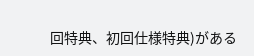回特典、初回仕様特典)がある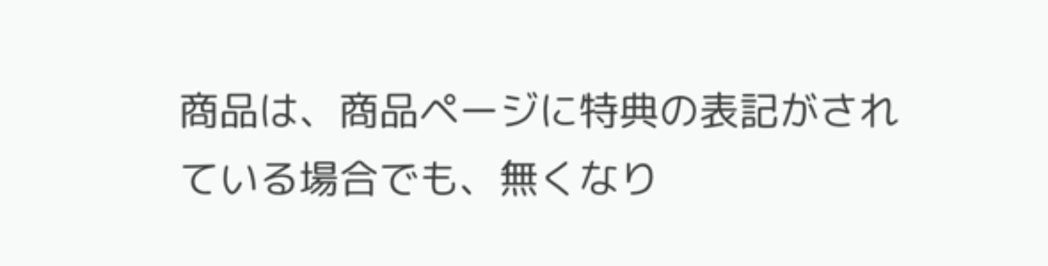商品は、商品ページに特典の表記がされている場合でも、無くなり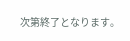次第終了となります。